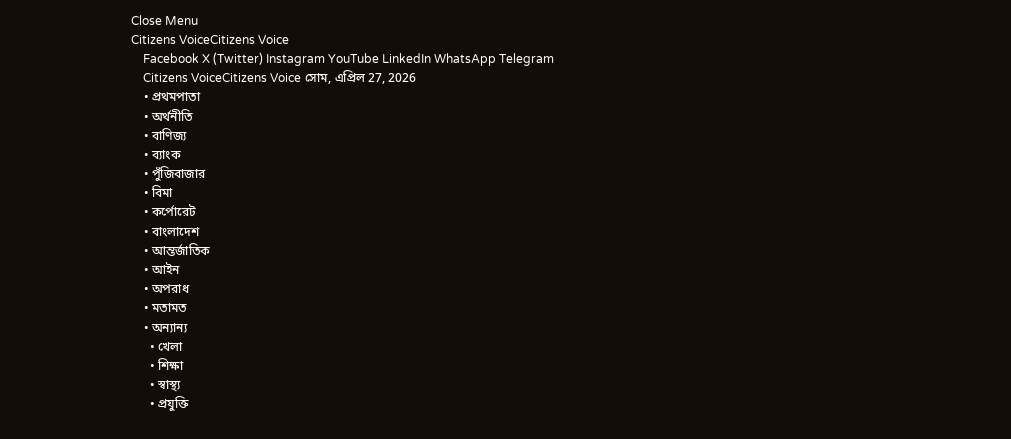Close Menu
Citizens VoiceCitizens Voice
    Facebook X (Twitter) Instagram YouTube LinkedIn WhatsApp Telegram
    Citizens VoiceCitizens Voice সোম, এপ্রিল 27, 2026
    • প্রথমপাতা
    • অর্থনীতি
    • বাণিজ্য
    • ব্যাংক
    • পুঁজিবাজার
    • বিমা
    • কর্পোরেট
    • বাংলাদেশ
    • আন্তর্জাতিক
    • আইন
    • অপরাধ
    • মতামত
    • অন্যান্য
      • খেলা
      • শিক্ষা
      • স্বাস্থ্য
      • প্রযুক্তি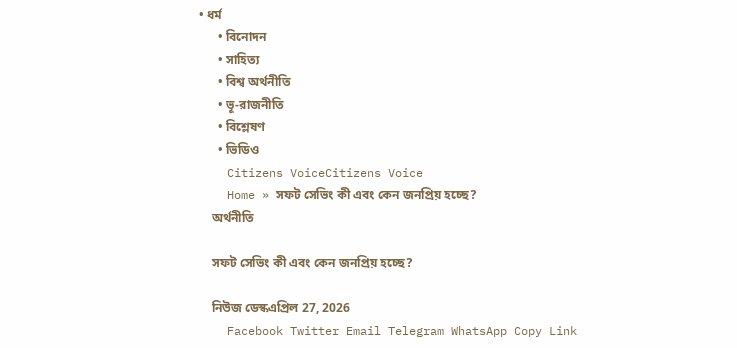• ধর্ম
      • বিনোদন
      • সাহিত্য
      • বিশ্ব অর্থনীতি
      • ভূ-রাজনীতি
      • বিশ্লেষণ
      • ভিডিও
    Citizens VoiceCitizens Voice
    Home » সফট সেভিং কী এবং কেন জনপ্রিয় হচ্ছে?
    অর্থনীতি

    সফট সেভিং কী এবং কেন জনপ্রিয় হচ্ছে?

    নিউজ ডেস্কএপ্রিল 27, 2026
    Facebook Twitter Email Telegram WhatsApp Copy Link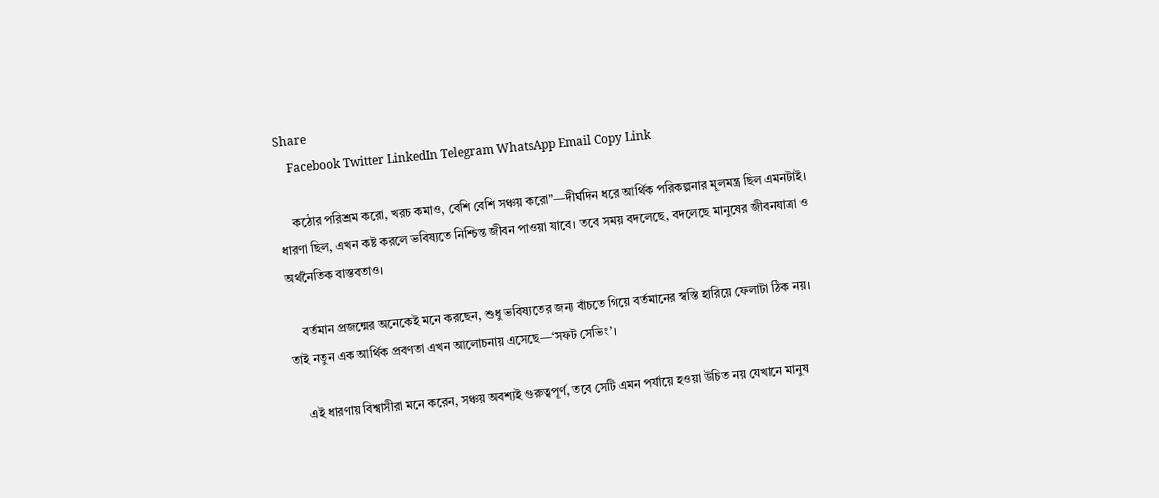Share
    Facebook Twitter LinkedIn Telegram WhatsApp Email Copy Link

    কঠোর পরিশ্রম করো, খরচ কমাও, বেশি বেশি সঞ্চয় করো”—দীর্ঘদিন ধরে আর্থিক পরিকল্পনার মূলমন্ত্র ছিল এমনটাই। ধারণা ছিল, এখন কষ্ট করলে ভবিষ্যতে নিশ্চিন্ত জীবন পাওয়া যাবে। তবে সময় বদলেছে, বদলেছে মানুষের জীবনযাত্রা ও অর্থনৈতিক বাস্তবতাও।

    বর্তমান প্রজন্মের অনেকেই মনে করছেন, শুধু ভবিষ্যতের জন্য বাঁচতে গিয়ে বর্তমানের স্বস্তি হারিয়ে ফেলাটা ঠিক নয়। তাই নতুন এক আর্থিক প্রবণতা এখন আলোচনায় এসেছে—‘সফট সেভিং’।

    এই ধারণায় বিশ্বাসীরা মনে করেন, সঞ্চয় অবশ্যই গুরুত্বপূর্ণ, তবে সেটি এমন পর্যায়ে হওয়া উচিত নয় যেখানে মানুষ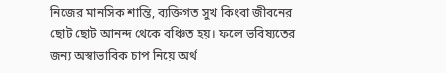নিজের মানসিক শান্তি, ব্যক্তিগত সুখ কিংবা জীবনের ছোট ছোট আনন্দ থেকে বঞ্চিত হয়। ফলে ভবিষ্যতের জন্য অস্বাভাবিক চাপ নিয়ে অর্থ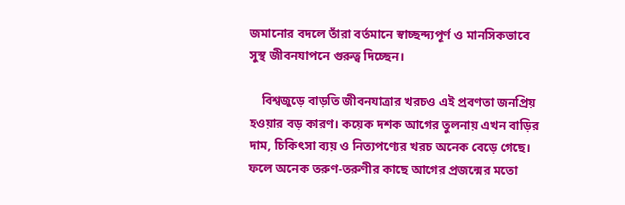জমানোর বদলে তাঁরা বর্তমানে স্বাচ্ছন্দ্যপূর্ণ ও মানসিকভাবে সুস্থ জীবনযাপনে গুরুত্ব দিচ্ছেন।

    বিশ্বজুড়ে বাড়তি জীবনযাত্রার খরচও এই প্রবণতা জনপ্রিয় হওয়ার বড় কারণ। কয়েক দশক আগের তুলনায় এখন বাড়ির দাম, চিকিৎসা ব্যয় ও নিত্যপণ্যের খরচ অনেক বেড়ে গেছে। ফলে অনেক তরুণ-তরুণীর কাছে আগের প্রজন্মের মতো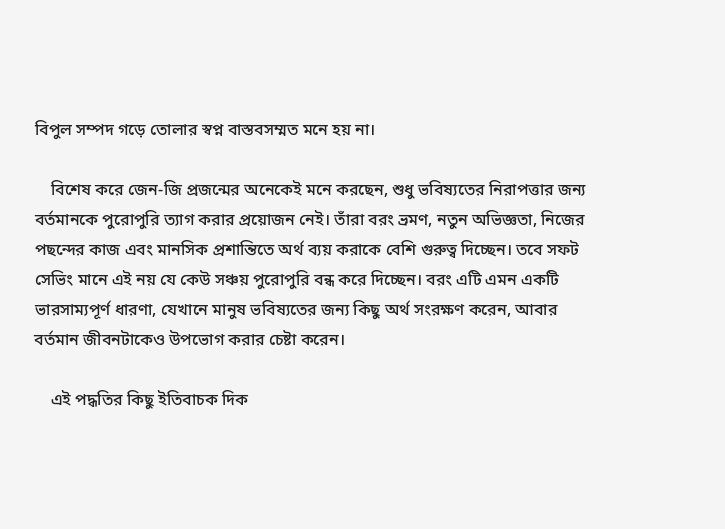বিপুল সম্পদ গড়ে তোলার স্বপ্ন বাস্তবসম্মত মনে হয় না।

    বিশেষ করে জেন-জি প্রজন্মের অনেকেই মনে করছেন, শুধু ভবিষ্যতের নিরাপত্তার জন্য বর্তমানকে পুরোপুরি ত্যাগ করার প্রয়োজন নেই। তাঁরা বরং ভ্রমণ, নতুন অভিজ্ঞতা, নিজের পছন্দের কাজ এবং মানসিক প্রশান্তিতে অর্থ ব্যয় করাকে বেশি গুরুত্ব দিচ্ছেন। তবে সফট সেভিং মানে এই নয় যে কেউ সঞ্চয় পুরোপুরি বন্ধ করে দিচ্ছেন। বরং এটি এমন একটি ভারসাম্যপূর্ণ ধারণা, যেখানে মানুষ ভবিষ্যতের জন্য কিছু অর্থ সংরক্ষণ করেন, আবার বর্তমান জীবনটাকেও উপভোগ করার চেষ্টা করেন।

    এই পদ্ধতির কিছু ইতিবাচক দিক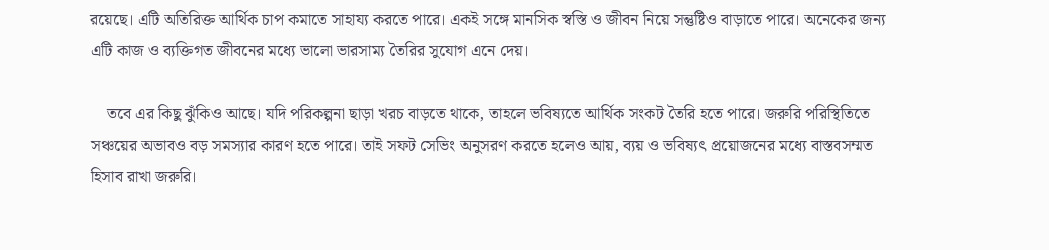রয়েছে। এটি অতিরিক্ত আর্থিক চাপ কমাতে সাহায্য করতে পারে। একই সঙ্গে মানসিক স্বস্তি ও জীবন নিয়ে সন্তুষ্টিও বাড়াতে পারে। অনেকের জন্য এটি কাজ ও ব্যক্তিগত জীবনের মধ্যে ভালো ভারসাম্য তৈরির সুযোগ এনে দেয়।

    তবে এর কিছু ঝুঁকিও আছে। যদি পরিকল্পনা ছাড়া খরচ বাড়তে থাকে, তাহলে ভবিষ্যতে আর্থিক সংকট তৈরি হতে পারে। জরুরি পরিস্থিতিতে সঞ্চয়ের অভাবও বড় সমস্যার কারণ হতে পারে। তাই সফট সেভিং অনুসরণ করতে হলেও আয়, ব্যয় ও ভবিষ্যৎ প্রয়োজনের মধ্যে বাস্তবসম্মত হিসাব রাখা জরুরি।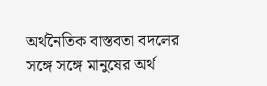অর্থনৈতিক বাস্তবতা বদলের সঙ্গে সঙ্গে মানুষের অর্থ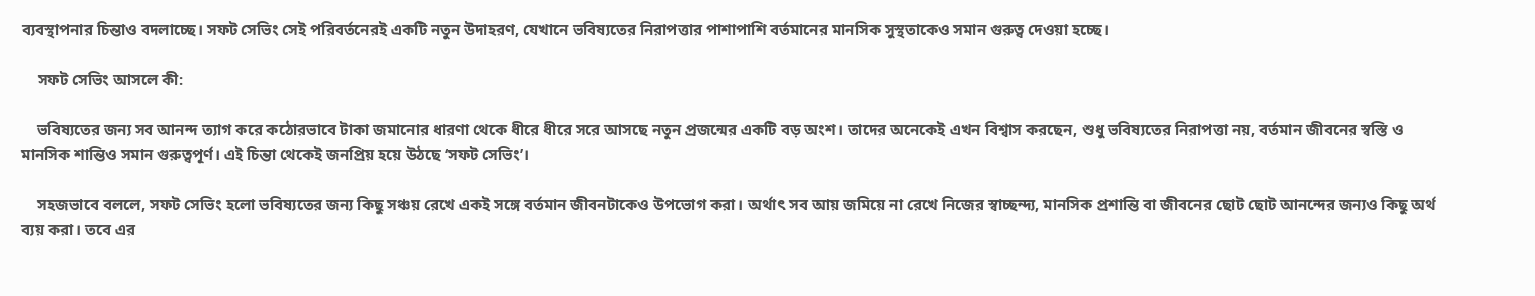ব্যবস্থাপনার চিন্তাও বদলাচ্ছে। সফট সেভিং সেই পরিবর্তনেরই একটি নতুন উদাহরণ, যেখানে ভবিষ্যতের নিরাপত্তার পাশাপাশি বর্তমানের মানসিক সুস্থতাকেও সমান গুরুত্ব দেওয়া হচ্ছে।

    সফট সেভিং আসলে কী:

    ভবিষ্যতের জন্য সব আনন্দ ত্যাগ করে কঠোরভাবে টাকা জমানোর ধারণা থেকে ধীরে ধীরে সরে আসছে নতুন প্রজন্মের একটি বড় অংশ। তাদের অনেকেই এখন বিশ্বাস করছেন, শুধু ভবিষ্যতের নিরাপত্তা নয়, বর্তমান জীবনের স্বস্তি ও মানসিক শান্তিও সমান গুরুত্বপূর্ণ। এই চিন্তা থেকেই জনপ্রিয় হয়ে উঠছে ‘সফট সেভিং’।

    সহজভাবে বললে, সফট সেভিং হলো ভবিষ্যতের জন্য কিছু সঞ্চয় রেখে একই সঙ্গে বর্তমান জীবনটাকেও উপভোগ করা। অর্থাৎ সব আয় জমিয়ে না রেখে নিজের স্বাচ্ছন্দ্য, মানসিক প্রশান্তি বা জীবনের ছোট ছোট আনন্দের জন্যও কিছু অর্থ ব্যয় করা। তবে এর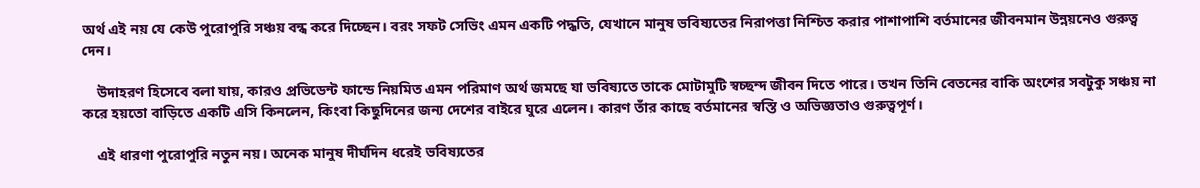অর্থ এই নয় যে কেউ পুরোপুরি সঞ্চয় বন্ধ করে দিচ্ছেন। বরং সফট সেভিং এমন একটি পদ্ধতি, যেখানে মানুষ ভবিষ্যতের নিরাপত্তা নিশ্চিত করার পাশাপাশি বর্তমানের জীবনমান উন্নয়নেও গুরুত্ব দেন।

    উদাহরণ হিসেবে বলা যায়, কারও প্রভিডেন্ট ফান্ডে নিয়মিত এমন পরিমাণ অর্থ জমছে যা ভবিষ্যতে তাকে মোটামুটি স্বচ্ছন্দ জীবন দিতে পারে। তখন তিনি বেতনের বাকি অংশের সবটুকু সঞ্চয় না করে হয়তো বাড়িতে একটি এসি কিনলেন, কিংবা কিছুদিনের জন্য দেশের বাইরে ঘুরে এলেন। কারণ তাঁর কাছে বর্তমানের স্বস্তি ও অভিজ্ঞতাও গুরুত্বপূর্ণ।

    এই ধারণা পুরোপুরি নতুন নয়। অনেক মানুষ দীর্ঘদিন ধরেই ভবিষ্যতের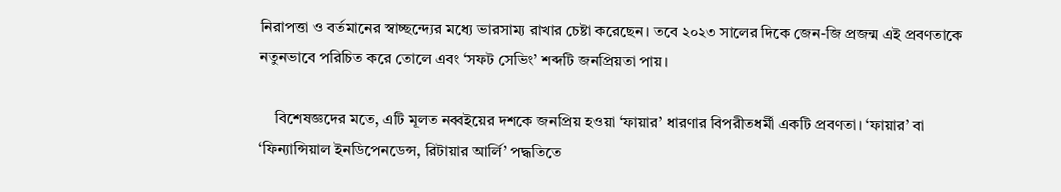নিরাপত্তা ও বর্তমানের স্বাচ্ছন্দ্যের মধ্যে ভারসাম্য রাখার চেষ্টা করেছেন। তবে ২০২৩ সালের দিকে জেন-জি প্রজন্ম এই প্রবণতাকে নতুনভাবে পরিচিত করে তোলে এবং ‘সফট সেভিং’ শব্দটি জনপ্রিয়তা পায়।

    বিশেষজ্ঞদের মতে, এটি মূলত নব্বইয়ের দশকে জনপ্রিয় হওয়া ‘ফায়ার’ ধারণার বিপরীতধর্মী একটি প্রবণতা। ‘ফায়ার’ বা ‘ফিন্যান্সিয়াল ইনডিপেনডেন্স, রিটায়ার আর্লি’ পদ্ধতিতে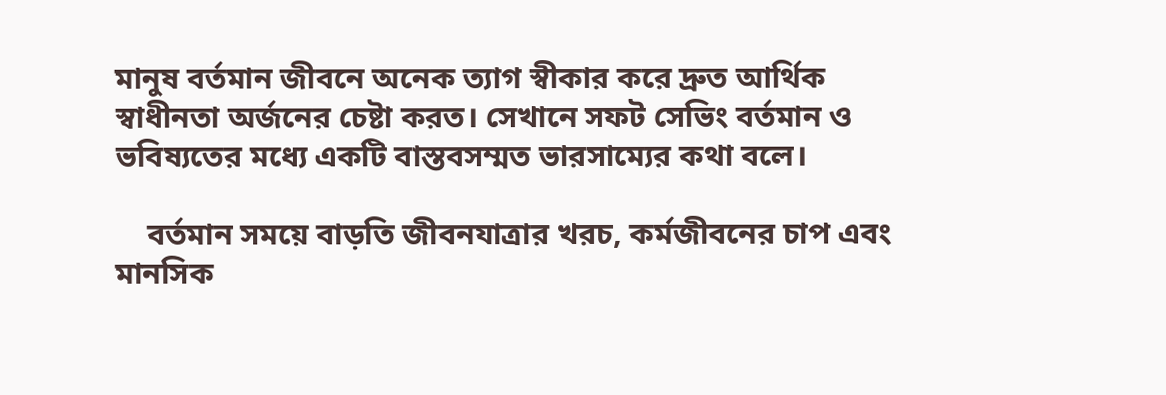মানুষ বর্তমান জীবনে অনেক ত্যাগ স্বীকার করে দ্রুত আর্থিক স্বাধীনতা অর্জনের চেষ্টা করত। সেখানে সফট সেভিং বর্তমান ও ভবিষ্যতের মধ্যে একটি বাস্তবসম্মত ভারসাম্যের কথা বলে।

    বর্তমান সময়ে বাড়তি জীবনযাত্রার খরচ, কর্মজীবনের চাপ এবং মানসিক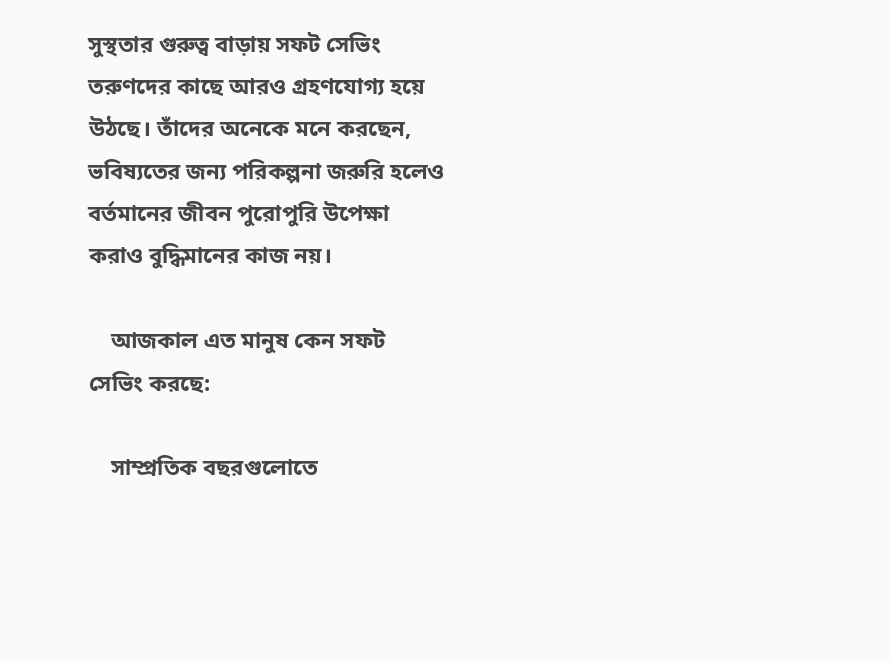সুস্থতার গুরুত্ব বাড়ায় সফট সেভিং তরুণদের কাছে আরও গ্রহণযোগ্য হয়ে উঠছে। তাঁদের অনেকে মনে করছেন, ভবিষ্যতের জন্য পরিকল্পনা জরুরি হলেও বর্তমানের জীবন পুরোপুরি উপেক্ষা করাও বুদ্ধিমানের কাজ নয়।

    আজকাল এত মানুষ কেন সফট সেভিং করছে:

    সাম্প্রতিক বছরগুলোতে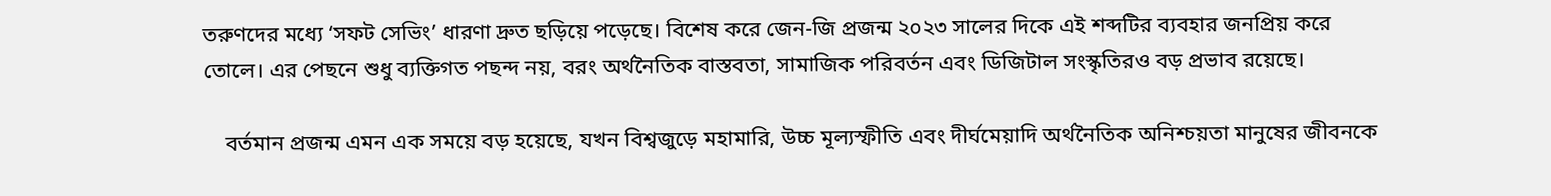তরুণদের মধ্যে ‘সফট সেভিং’ ধারণা দ্রুত ছড়িয়ে পড়েছে। বিশেষ করে জেন-জি প্রজন্ম ২০২৩ সালের দিকে এই শব্দটির ব্যবহার জনপ্রিয় করে তোলে। এর পেছনে শুধু ব্যক্তিগত পছন্দ নয়, বরং অর্থনৈতিক বাস্তবতা, সামাজিক পরিবর্তন এবং ডিজিটাল সংস্কৃতিরও বড় প্রভাব রয়েছে।

    বর্তমান প্রজন্ম এমন এক সময়ে বড় হয়েছে, যখন বিশ্বজুড়ে মহামারি, উচ্চ মূল্যস্ফীতি এবং দীর্ঘমেয়াদি অর্থনৈতিক অনিশ্চয়তা মানুষের জীবনকে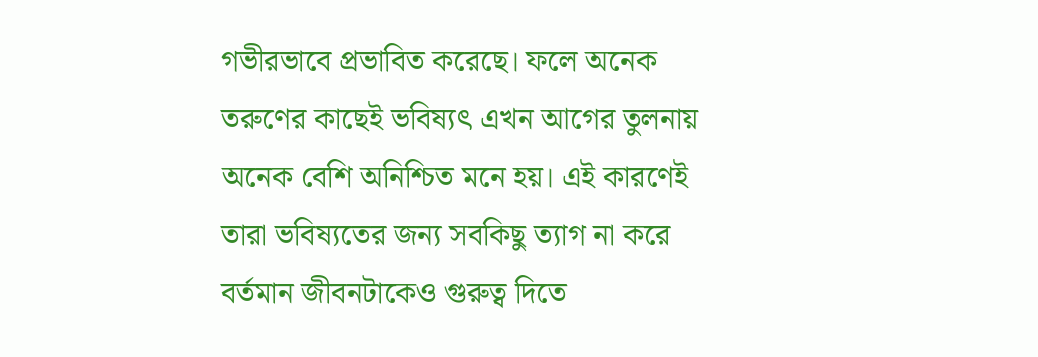গভীরভাবে প্রভাবিত করেছে। ফলে অনেক তরুণের কাছেই ভবিষ্যৎ এখন আগের তুলনায় অনেক বেশি অনিশ্চিত মনে হয়। এই কারণেই তারা ভবিষ্যতের জন্য সবকিছু ত্যাগ না করে বর্তমান জীবনটাকেও গুরুত্ব দিতে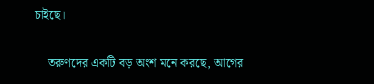চাইছে।

    তরুণদের একটি বড় অংশ মনে করছে, আগের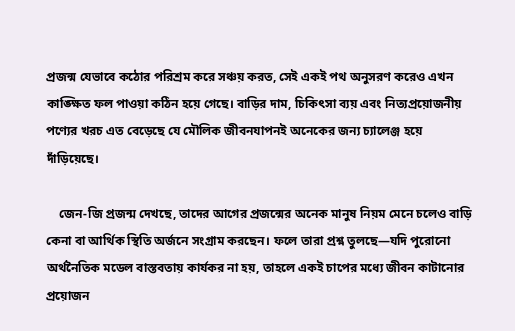প্রজন্ম যেভাবে কঠোর পরিশ্রম করে সঞ্চয় করত, সেই একই পথ অনুসরণ করেও এখন কাঙ্ক্ষিত ফল পাওয়া কঠিন হয়ে গেছে। বাড়ির দাম, চিকিৎসা ব্যয় এবং নিত্যপ্রয়োজনীয় পণ্যের খরচ এত বেড়েছে যে মৌলিক জীবনযাপনই অনেকের জন্য চ্যালেঞ্জ হয়ে দাঁড়িয়েছে।

    জেন-জি প্রজন্ম দেখছে, তাদের আগের প্রজন্মের অনেক মানুষ নিয়ম মেনে চলেও বাড়ি কেনা বা আর্থিক স্থিতি অর্জনে সংগ্রাম করছেন। ফলে তারা প্রশ্ন তুলছে—যদি পুরোনো অর্থনৈতিক মডেল বাস্তবতায় কার্যকর না হয়, তাহলে একই চাপের মধ্যে জীবন কাটানোর প্রয়োজন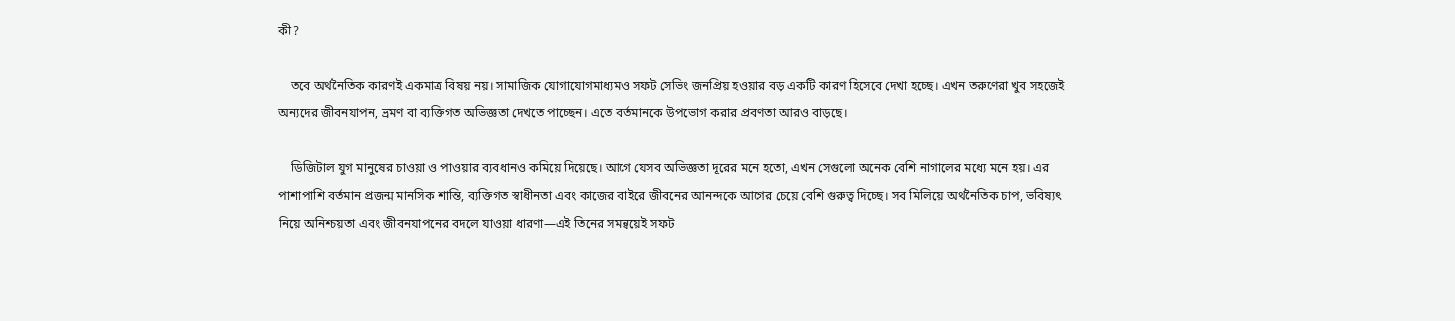কী?

    তবে অর্থনৈতিক কারণই একমাত্র বিষয় নয়। সামাজিক যোগাযোগমাধ্যমও সফট সেভিং জনপ্রিয় হওয়ার বড় একটি কারণ হিসেবে দেখা হচ্ছে। এখন তরুণেরা খুব সহজেই অন্যদের জীবনযাপন, ভ্রমণ বা ব্যক্তিগত অভিজ্ঞতা দেখতে পাচ্ছেন। এতে বর্তমানকে উপভোগ করার প্রবণতা আরও বাড়ছে।

    ডিজিটাল যুগ মানুষের চাওয়া ও পাওয়ার ব্যবধানও কমিয়ে দিয়েছে। আগে যেসব অভিজ্ঞতা দূরের মনে হতো, এখন সেগুলো অনেক বেশি নাগালের মধ্যে মনে হয়। এর পাশাপাশি বর্তমান প্রজন্ম মানসিক শান্তি, ব্যক্তিগত স্বাধীনতা এবং কাজের বাইরে জীবনের আনন্দকে আগের চেয়ে বেশি গুরুত্ব দিচ্ছে। সব মিলিয়ে অর্থনৈতিক চাপ, ভবিষ্যৎ নিয়ে অনিশ্চয়তা এবং জীবনযাপনের বদলে যাওয়া ধারণা—এই তিনের সমন্বয়েই সফট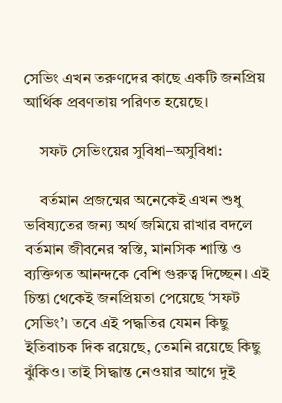সেভিং এখন তরুণদের কাছে একটি জনপ্রিয় আর্থিক প্রবণতায় পরিণত হয়েছে।

    সফট সেভিংয়ের সুবিধা–অসুবিধা:

    বর্তমান প্রজন্মের অনেকেই এখন শুধু ভবিষ্যতের জন্য অর্থ জমিয়ে রাখার বদলে বর্তমান জীবনের স্বস্তি, মানসিক শান্তি ও ব্যক্তিগত আনন্দকে বেশি গুরুত্ব দিচ্ছেন। এই চিন্তা থেকেই জনপ্রিয়তা পেয়েছে ‘সফট সেভিং’। তবে এই পদ্ধতির যেমন কিছু ইতিবাচক দিক রয়েছে, তেমনি রয়েছে কিছু ঝুঁকিও। তাই সিদ্ধান্ত নেওয়ার আগে দুই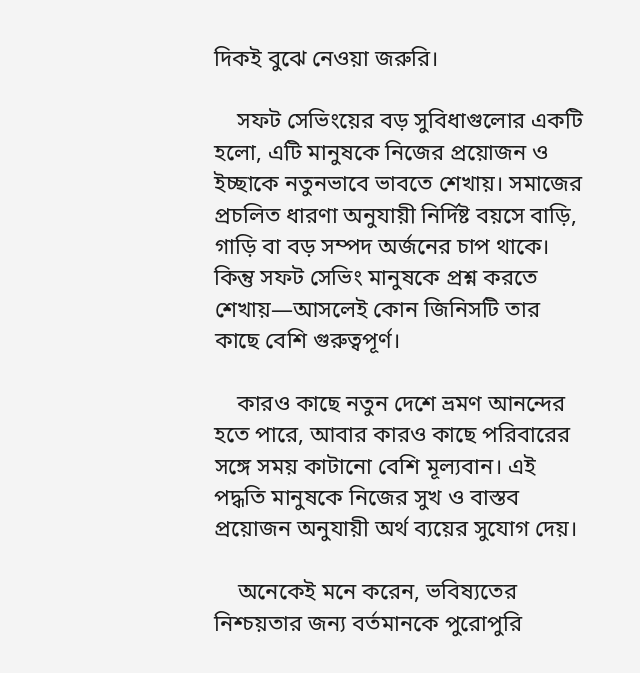দিকই বুঝে নেওয়া জরুরি।

    সফট সেভিংয়ের বড় সুবিধাগুলোর একটি হলো, এটি মানুষকে নিজের প্রয়োজন ও ইচ্ছাকে নতুনভাবে ভাবতে শেখায়। সমাজের প্রচলিত ধারণা অনুযায়ী নির্দিষ্ট বয়সে বাড়ি, গাড়ি বা বড় সম্পদ অর্জনের চাপ থাকে। কিন্তু সফট সেভিং মানুষকে প্রশ্ন করতে শেখায়—আসলেই কোন জিনিসটি তার কাছে বেশি গুরুত্বপূর্ণ।

    কারও কাছে নতুন দেশে ভ্রমণ আনন্দের হতে পারে, আবার কারও কাছে পরিবারের সঙ্গে সময় কাটানো বেশি মূল্যবান। এই পদ্ধতি মানুষকে নিজের সুখ ও বাস্তব প্রয়োজন অনুযায়ী অর্থ ব্যয়ের সুযোগ দেয়।

    অনেকেই মনে করেন, ভবিষ্যতের নিশ্চয়তার জন্য বর্তমানকে পুরোপুরি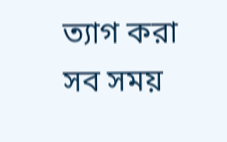ত্যাগ করা সব সময়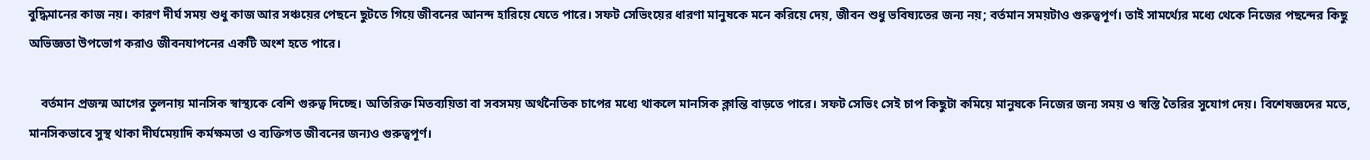বুদ্ধিমানের কাজ নয়। কারণ দীর্ঘ সময় শুধু কাজ আর সঞ্চয়ের পেছনে ছুটতে গিয়ে জীবনের আনন্দ হারিয়ে যেতে পারে। সফট সেভিংয়ের ধারণা মানুষকে মনে করিয়ে দেয়, জীবন শুধু ভবিষ্যতের জন্য নয়; বর্তমান সময়টাও গুরুত্বপূর্ণ। তাই সামর্থ্যের মধ্যে থেকে নিজের পছন্দের কিছু অভিজ্ঞতা উপভোগ করাও জীবনযাপনের একটি অংশ হতে পারে।

    বর্তমান প্রজন্ম আগের তুলনায় মানসিক স্বাস্থ্যকে বেশি গুরুত্ব দিচ্ছে। অতিরিক্ত মিতব্যয়িতা বা সবসময় অর্থনৈতিক চাপের মধ্যে থাকলে মানসিক ক্লান্তি বাড়তে পারে। সফট সেভিং সেই চাপ কিছুটা কমিয়ে মানুষকে নিজের জন্য সময় ও স্বস্তি তৈরির সুযোগ দেয়। বিশেষজ্ঞদের মতে, মানসিকভাবে সুস্থ থাকা দীর্ঘমেয়াদি কর্মক্ষমতা ও ব্যক্তিগত জীবনের জন্যও গুরুত্বপূর্ণ।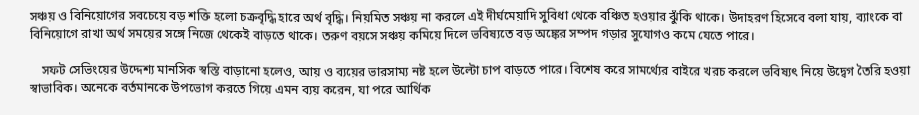সঞ্চয় ও বিনিয়োগের সবচেয়ে বড় শক্তি হলো চক্রবৃদ্ধি হারে অর্থ বৃদ্ধি। নিয়মিত সঞ্চয় না করলে এই দীর্ঘমেয়াদি সুবিধা থেকে বঞ্চিত হওয়ার ঝুঁকি থাকে। উদাহরণ হিসেবে বলা যায়, ব্যাংকে বা বিনিয়োগে রাখা অর্থ সময়ের সঙ্গে নিজে থেকেই বাড়তে থাকে। তরুণ বয়সে সঞ্চয় কমিয়ে দিলে ভবিষ্যতে বড় অঙ্কের সম্পদ গড়ার সুযোগও কমে যেতে পারে।

    সফট সেভিংয়ের উদ্দেশ্য মানসিক স্বস্তি বাড়ানো হলেও, আয় ও ব্যয়ের ভারসাম্য নষ্ট হলে উল্টো চাপ বাড়তে পারে। বিশেষ করে সামর্থ্যের বাইরে খরচ করলে ভবিষ্যৎ নিয়ে উদ্বেগ তৈরি হওয়া স্বাভাবিক। অনেকে বর্তমানকে উপভোগ করতে গিয়ে এমন ব্যয় করেন, যা পরে আর্থিক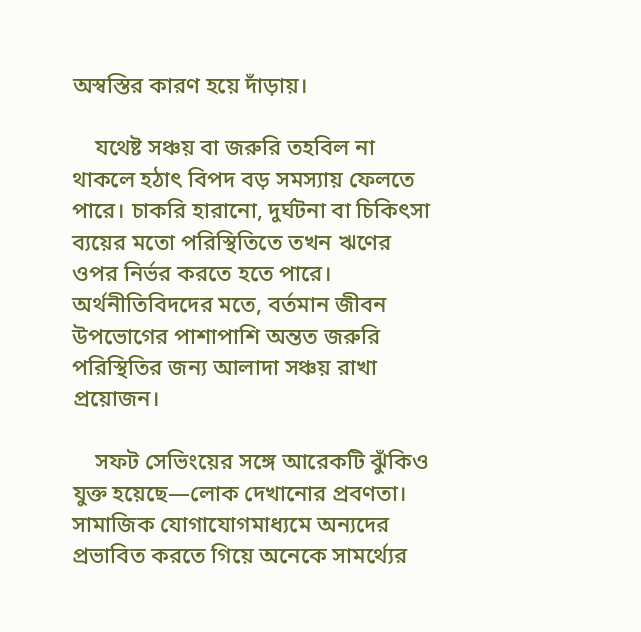অস্বস্তির কারণ হয়ে দাঁড়ায়।

    যথেষ্ট সঞ্চয় বা জরুরি তহবিল না থাকলে হঠাৎ বিপদ বড় সমস্যায় ফেলতে পারে। চাকরি হারানো, দুর্ঘটনা বা চিকিৎসা ব্যয়ের মতো পরিস্থিতিতে তখন ঋণের ওপর নির্ভর করতে হতে পারে। অর্থনীতিবিদদের মতে, বর্তমান জীবন উপভোগের পাশাপাশি অন্তত জরুরি পরিস্থিতির জন্য আলাদা সঞ্চয় রাখা প্রয়োজন।

    সফট সেভিংয়ের সঙ্গে আরেকটি ঝুঁকিও যুক্ত হয়েছে—লোক দেখানোর প্রবণতা। সামাজিক যোগাযোগমাধ্যমে অন্যদের প্রভাবিত করতে গিয়ে অনেকে সামর্থ্যের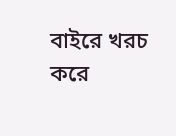বাইরে খরচ করে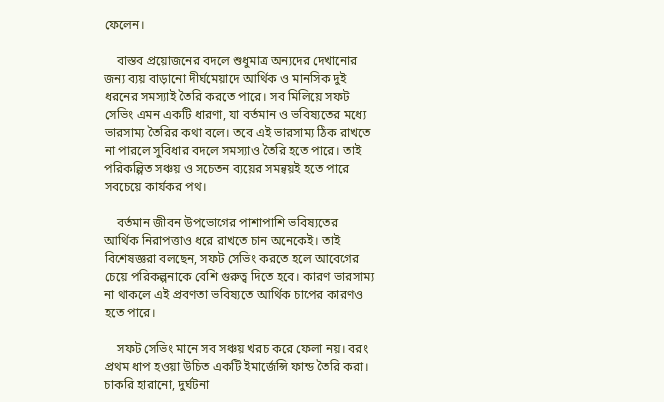ফেলেন।

    বাস্তব প্রয়োজনের বদলে শুধুমাত্র অন্যদের দেখানোর জন্য ব্যয় বাড়ানো দীর্ঘমেয়াদে আর্থিক ও মানসিক দুই ধরনের সমস্যাই তৈরি করতে পারে। সব মিলিয়ে সফট সেভিং এমন একটি ধারণা, যা বর্তমান ও ভবিষ্যতের মধ্যে ভারসাম্য তৈরির কথা বলে। তবে এই ভারসাম্য ঠিক রাখতে না পারলে সুবিধার বদলে সমস্যাও তৈরি হতে পারে। তাই পরিকল্পিত সঞ্চয় ও সচেতন ব্যয়ের সমন্বয়ই হতে পারে সবচেয়ে কার্যকর পথ।

    বর্তমান জীবন উপভোগের পাশাপাশি ভবিষ্যতের আর্থিক নিরাপত্তাও ধরে রাখতে চান অনেকেই। তাই বিশেষজ্ঞরা বলছেন, সফট সেভিং করতে হলে আবেগের চেয়ে পরিকল্পনাকে বেশি গুরুত্ব দিতে হবে। কারণ ভারসাম্য না থাকলে এই প্রবণতা ভবিষ্যতে আর্থিক চাপের কারণও হতে পারে।

    সফট সেভিং মানে সব সঞ্চয় খরচ করে ফেলা নয়। বরং প্রথম ধাপ হওয়া উচিত একটি ইমার্জেন্সি ফান্ড তৈরি করা। চাকরি হারানো, দুর্ঘটনা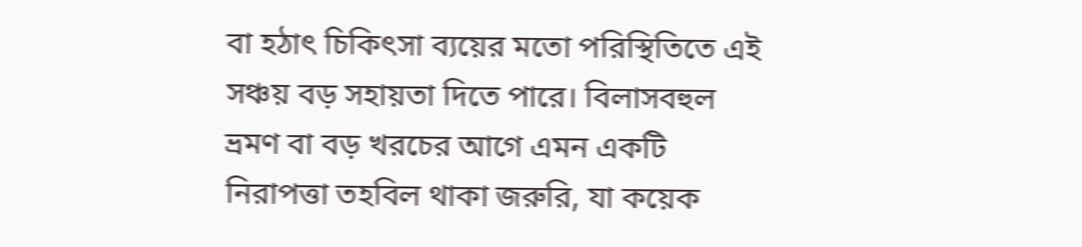বা হঠাৎ চিকিৎসা ব্যয়ের মতো পরিস্থিতিতে এই সঞ্চয় বড় সহায়তা দিতে পারে। বিলাসবহুল ভ্রমণ বা বড় খরচের আগে এমন একটি নিরাপত্তা তহবিল থাকা জরুরি, যা কয়েক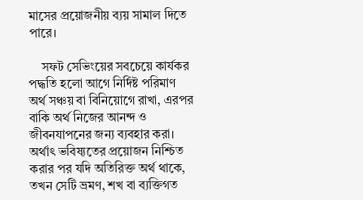মাসের প্রয়োজনীয় ব্যয় সামাল দিতে পারে।

    সফট সেভিংয়ের সবচেয়ে কার্যকর পদ্ধতি হলো আগে নির্দিষ্ট পরিমাণ অর্থ সঞ্চয় বা বিনিয়োগে রাখা, এরপর বাকি অর্থ নিজের আনন্দ ও জীবনযাপনের জন্য ব্যবহার করা। অর্থাৎ ভবিষ্যতের প্রয়োজন নিশ্চিত করার পর যদি অতিরিক্ত অর্থ থাকে, তখন সেটি ভ্রমণ, শখ বা ব্যক্তিগত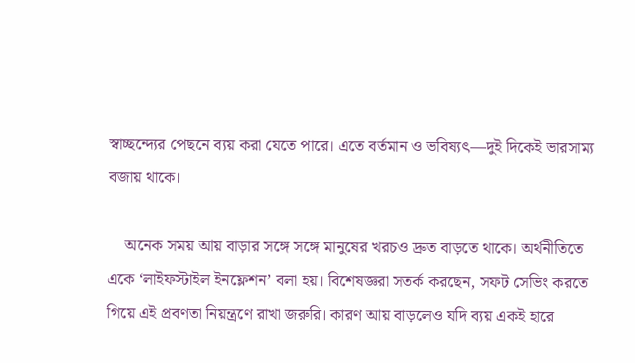স্বাচ্ছন্দ্যের পেছনে ব্যয় করা যেতে পারে। এতে বর্তমান ও ভবিষ্যৎ—দুই দিকেই ভারসাম্য বজায় থাকে।

    অনেক সময় আয় বাড়ার সঙ্গে সঙ্গে মানুষের খরচও দ্রুত বাড়তে থাকে। অর্থনীতিতে একে ‘লাইফস্টাইল ইনফ্লেশন’ বলা হয়। বিশেষজ্ঞরা সতর্ক করছেন, সফট সেভিং করতে গিয়ে এই প্রবণতা নিয়ন্ত্রণে রাখা জরুরি। কারণ আয় বাড়লেও যদি ব্যয় একই হারে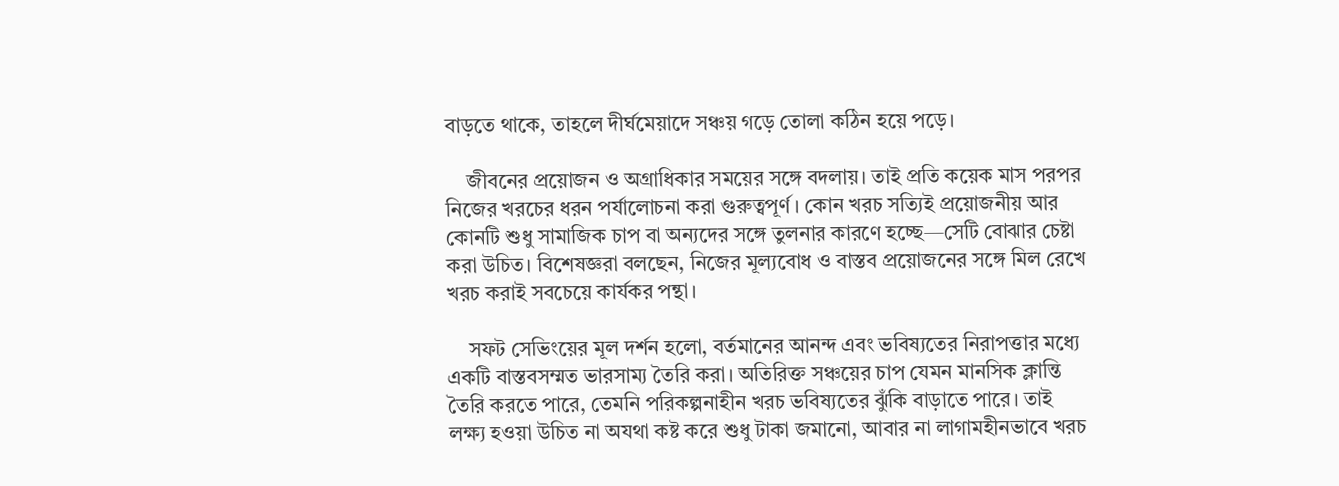বাড়তে থাকে, তাহলে দীর্ঘমেয়াদে সঞ্চয় গড়ে তোলা কঠিন হয়ে পড়ে।

    জীবনের প্রয়োজন ও অগ্রাধিকার সময়ের সঙ্গে বদলায়। তাই প্রতি কয়েক মাস পরপর নিজের খরচের ধরন পর্যালোচনা করা গুরুত্বপূর্ণ। কোন খরচ সত্যিই প্রয়োজনীয় আর কোনটি শুধু সামাজিক চাপ বা অন্যদের সঙ্গে তুলনার কারণে হচ্ছে—সেটি বোঝার চেষ্টা করা উচিত। বিশেষজ্ঞরা বলছেন, নিজের মূল্যবোধ ও বাস্তব প্রয়োজনের সঙ্গে মিল রেখে খরচ করাই সবচেয়ে কার্যকর পন্থা।

    সফট সেভিংয়ের মূল দর্শন হলো, বর্তমানের আনন্দ এবং ভবিষ্যতের নিরাপত্তার মধ্যে একটি বাস্তবসম্মত ভারসাম্য তৈরি করা। অতিরিক্ত সঞ্চয়ের চাপ যেমন মানসিক ক্লান্তি তৈরি করতে পারে, তেমনি পরিকল্পনাহীন খরচ ভবিষ্যতের ঝুঁকি বাড়াতে পারে। তাই লক্ষ্য হওয়া উচিত না অযথা কষ্ট করে শুধু টাকা জমানো, আবার না লাগামহীনভাবে খরচ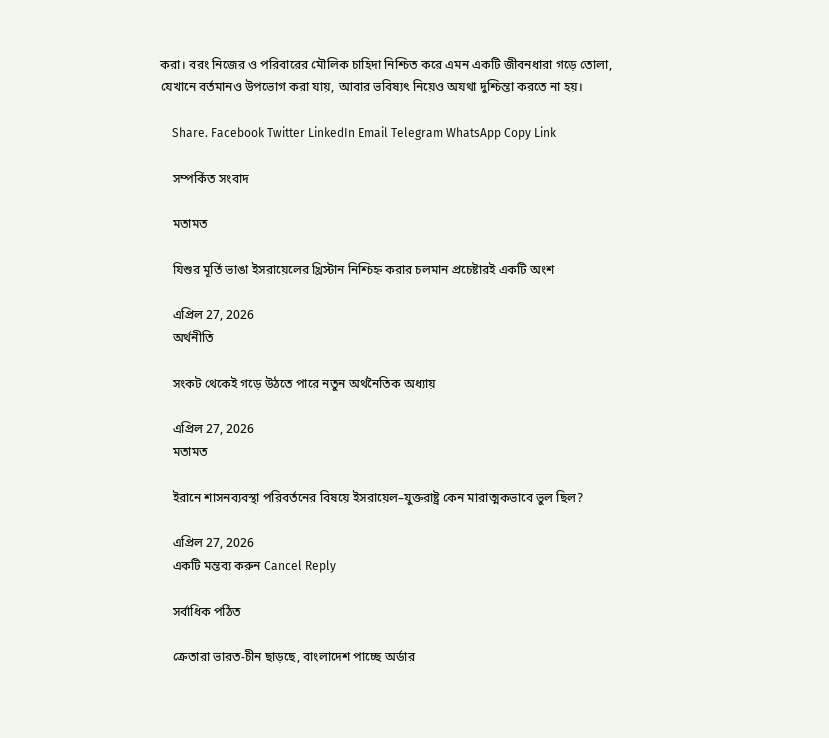করা। বরং নিজের ও পরিবারের মৌলিক চাহিদা নিশ্চিত করে এমন একটি জীবনধারা গড়ে তোলা, যেখানে বর্তমানও উপভোগ করা যায়, আবার ভবিষ্যৎ নিয়েও অযথা দুশ্চিন্তা করতে না হয়।

    Share. Facebook Twitter LinkedIn Email Telegram WhatsApp Copy Link

    সম্পর্কিত সংবাদ

    মতামত

    যিশুর মূর্তি ভাঙা ইসরায়েলের খ্রিস্টান নিশ্চিহ্ন করার চলমান প্রচেষ্টারই একটি অংশ

    এপ্রিল 27, 2026
    অর্থনীতি

    সংকট থেকেই গড়ে উঠতে পারে নতুন অর্থনৈতিক অধ্যায়

    এপ্রিল 27, 2026
    মতামত

    ইরানে শাসনব্যবস্থা পরিবর্তনের বিষয়ে ইসরায়েল–যুক্তরাষ্ট্র কেন মারাত্মকভাবে ভুল ছিল?

    এপ্রিল 27, 2026
    একটি মন্তব্য করুন Cancel Reply

    সর্বাধিক পঠিত

    ক্রেতারা ভারত-চীন ছাড়ছে, বাংলাদেশ পাচ্ছে অর্ডার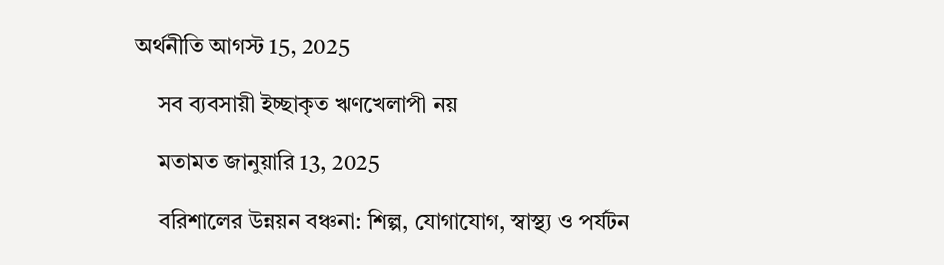অর্থনীতি আগস্ট 15, 2025

    সব ব্যবসায়ী ইচ্ছাকৃত ঋণখেলাপী নয়

    মতামত জানুয়ারি 13, 2025

    বরিশালের উন্নয়ন বঞ্চনা: শিল্প, যোগাযোগ, স্বাস্থ্য ও পর্যটন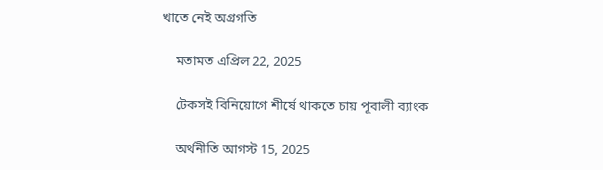খাতে নেই অগ্রগতি

    মতামত এপ্রিল 22, 2025

    টেকসই বিনিয়োগে শীর্ষে থাকতে চায় পূবালী ব্যাংক

    অর্থনীতি আগস্ট 15, 2025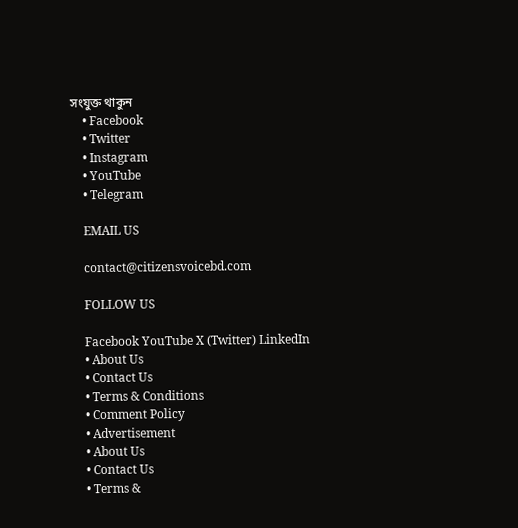সংযুক্ত থাকুন
    • Facebook
    • Twitter
    • Instagram
    • YouTube
    • Telegram

    EMAIL US

    contact@citizensvoicebd.com

    FOLLOW US

    Facebook YouTube X (Twitter) LinkedIn
    • About Us
    • Contact Us
    • Terms & Conditions
    • Comment Policy
    • Advertisement
    • About Us
    • Contact Us
    • Terms &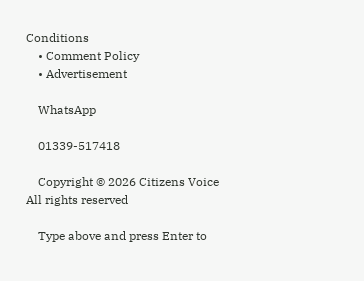Conditions
    • Comment Policy
    • Advertisement

    WhatsApp

    01339-517418

    Copyright © 2026 Citizens Voice All rights reserved

    Type above and press Enter to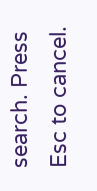search. Press Esc to cancel.